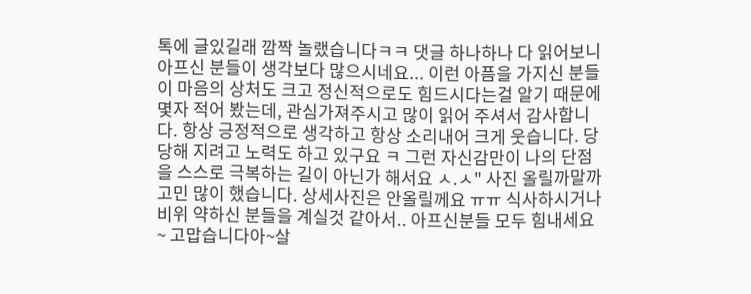톡에 글있길래 깜짝 놀랬습니다ㅋㅋ 댓글 하나하나 다 읽어보니 아프신 분들이 생각보다 많으시네요... 이런 아픔을 가지신 분들이 마음의 상처도 크고 정신적으로도 힘드시다는걸 알기 때문에 몇자 적어 봤는데, 관심가져주시고 많이 읽어 주셔서 감사합니다. 항상 긍정적으로 생각하고 항상 소리내어 크게 웃습니다. 당당해 지려고 노력도 하고 있구요 ㅋ 그런 자신감만이 나의 단점을 스스로 극복하는 길이 아닌가 해서요 ㅅ.ㅅ" 사진 올릴까말까 고민 많이 했습니다. 상세사진은 안올릴께요 ㅠㅠ 식사하시거나 비위 약하신 분들을 계실것 같아서.. 아프신분들 모두 힘내세요~ 고맙습니다아~살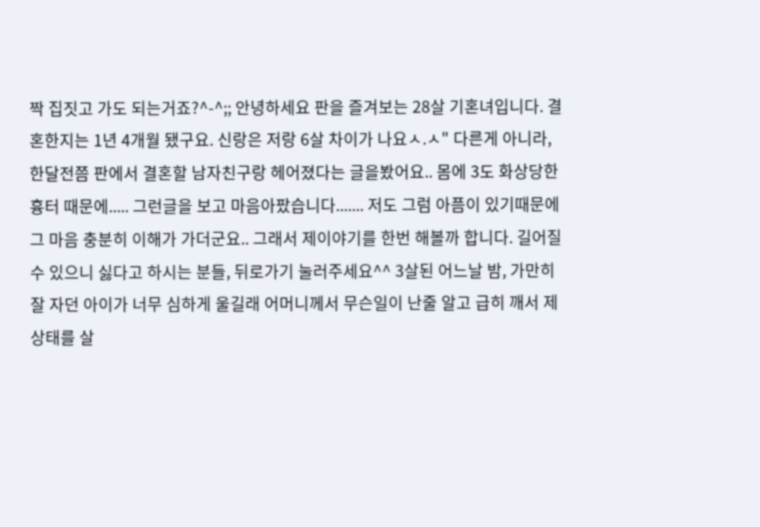짝 집짓고 가도 되는거죠?^-^;; 안녕하세요 판을 즐겨보는 28살 기혼녀입니다. 결혼한지는 1년 4개월 됐구요. 신랑은 저랑 6살 차이가 나요ㅅ.ㅅ" 다른게 아니라, 한달전쯤 판에서 결혼할 남자친구랑 헤어졌다는 글을봤어요.. 몸에 3도 화상당한 흉터 때문에..... 그런글을 보고 마음아팠습니다....... 저도 그럼 아픔이 있기때문에 그 마음 충분히 이해가 가더군요.. 그래서 제이야기를 한번 해볼까 합니다. 길어질수 있으니 싫다고 하시는 분들, 뒤로가기 눌러주세요^^ 3살된 어느날 밤, 가만히 잘 자던 아이가 너무 심하게 울길래 어머니께서 무슨일이 난줄 알고 급히 깨서 제 상태를 살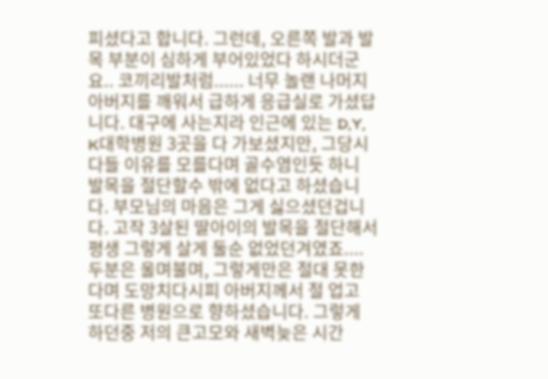피셨다고 합니다. 그런데, 오른쪽 발과 발목 부분이 심하게 부어있었다 하시더군요.. 코끼리발처럼...... 너무 놀랜 나머지 아버지를 깨워서 급하게 응급실로 가셨답니다. 대구에 사는지라 인근에 있는 D,Y, K대학병원 3곳을 다 가보셨지만, 그당시 다들 이유를 모를다며 골수염인듯 하니 발목을 절단할수 밖에 없다고 하셨습니다. 부모님의 마음은 그게 싫으셨던겁니다. 고작 3살된 딸아이의 발목을 절단해서 평생 그렇게 살게 둘순 없었던겨였죠.... 두분은 울며불며, 그렇게만은 절대 못한다며 도망치다시피 아버지께서 절 업고 또다른 병원으로 향하셨습니다. 그렇게 하던중 저의 큰고모와 새벽늦은 시간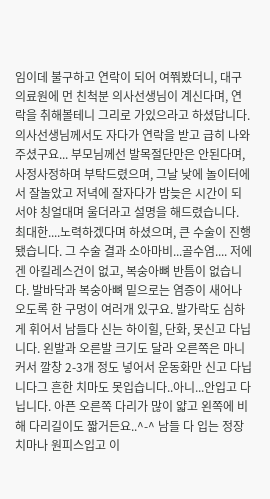임이데 불구하고 연락이 되어 여쭤봤더니, 대구의료원에 먼 친척분 의사선생님이 계신다며, 연락을 취해볼테니 그리로 가있으라고 하셨답니다. 의사선생님께서도 자다가 연락을 받고 급히 나와주셨구요... 부모님께선 발목절단만은 안된다며, 사정사정하며 부탁드렸으며, 그날 낮에 놀이터에서 잘놀았고 저녁에 잘자다가 밤늦은 시간이 되서야 칭얼대며 울더라고 설명을 해드렸습니다. 최대한....노력하겠다며 하셨으며, 큰 수술이 진행됐습니다. 그 수술 결과 소아마비...골수염.... 저에겐 아킬레스건이 없고, 복숭아뼈 반틈이 없습니다. 발바닥과 복숭아뼈 밑으로는 염증이 새어나오도록 한 구멍이 여러개 있구요. 발가락도 심하게 휘어서 남들다 신는 하이힐, 단화, 못신고 다닙니다. 왼발과 오른발 크기도 달라 오른쪽은 마니 커서 깔창 2-3개 정도 넣어서 운동화만 신고 다닙니다그 흔한 치마도 못입습니다..아니...안입고 다닙니다. 아픈 오른쪽 다리가 많이 얇고 왼쪽에 비해 다리길이도 짧거든요..^-^ 남들 다 입는 정장치마나 원피스입고 이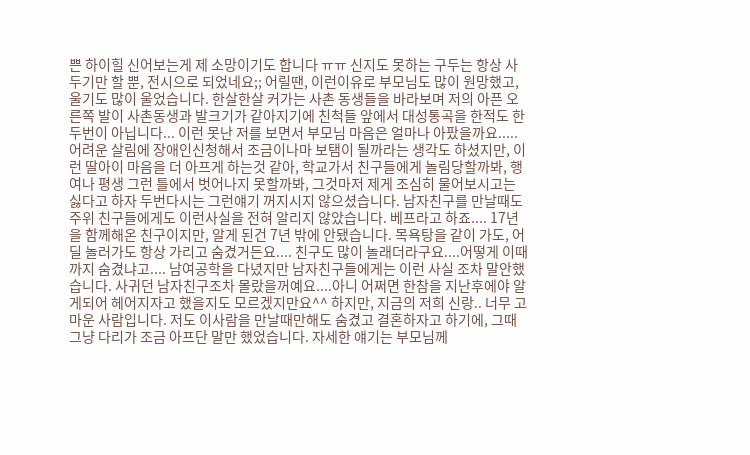쁜 하이힐 신어보는게 제 소망이기도 합니다 ㅠㅠ 신지도 못하는 구두는 항상 사두기만 할 뿐, 전시으로 되었네요;; 어릴땐, 이런이유로 부모님도 많이 원망했고, 울기도 많이 울었습니다. 한살한살 커가는 사촌 동생들을 바라보며 저의 아픈 오른쪽 발이 사촌동생과 발크기가 같아지기에 친척들 앞에서 대성통곡을 한적도 한두번이 아닙니다... 이런 못난 저를 보면서 부모님 마음은 얼마나 아팠을까요..... 어려운 살림에 장애인신청해서 조금이나마 보탬이 될까라는 생각도 하셨지만, 이런 딸아이 마음을 더 아프게 하는것 같아, 학교가서 친구들에게 놀림당할까봐, 행여나 평생 그런 틀에서 벗어나지 못할까봐, 그것마저 제게 조심히 물어보시고는 싫다고 하자 두번다시는 그런얘기 꺼지시지 않으셨습니다. 남자친구를 만날때도 주위 친구들에게도 이런사실을 전혀 알리지 않았습니다. 베프라고 하죠.... 17년을 함께해온 친구이지만, 알게 된건 7년 밖에 안됐습니다. 목욕탕을 같이 가도, 어딜 놀러가도 항상 가리고 숨겼거든요.... 친구도 많이 놀래더라구요....어떻게 이때까지 숨겼냐고.... 남여공학을 다녔지만 남자친구들에게는 이런 사실 조차 말안했습니다. 사귀던 남자친구조차 몰랐을꺼예요....아니 어쩌면 한참을 지난후에야 알게되어 헤어지자고 했을지도 모르겠지만요^^ 하지만, 지금의 저희 신랑.. 너무 고마운 사람입니다. 저도 이사람을 만날때만해도 숨겼고 결혼하자고 하기에, 그때 그냥 다리가 조금 아프단 말만 했었습니다. 자세한 얘기는 부모님께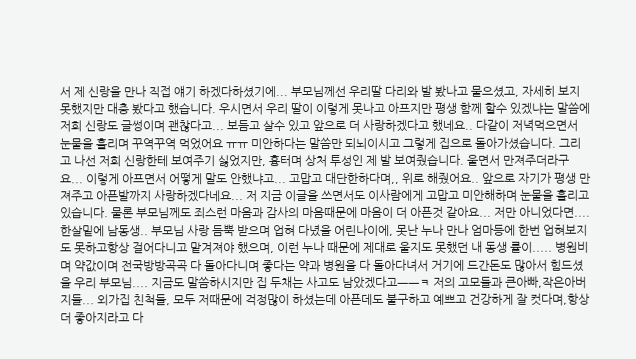서 제 신랑을 만나 직접 얘기 하겠다하셨기에... 부모님께선 우리딸 다리와 발 봤나고 물으셨고, 자세히 보지 못했지만 대충 봤다고 했습니다. 우시면서 우리 딸이 이렇게 못나고 아프지만 평생 함께 할수 있겠냐는 말씀에 저희 신랑도 글썽이며 괜찮다고... 보듬고 살수 있고 앞으로 더 사랑하겠다고 했네요.. 다같이 저녁먹으면서 눈물을 흘리며 꾸역꾸역 먹었어요 ㅠㅠ 미안하다는 말씀만 되뇌이시고 그렇게 집으로 돌아가셨습니다. 그리고 나선 저희 신랑한테 보여주기 싫었지만, 흉터며 상처 투성인 제 발 보여줬습니다. 울면서 만져주더라구요... 이렇게 아프면서 어떻게 말도 안했냐고... 고맙고 대단한하다며,, 위로 해줬어요.. 앞으로 자기가 평생 만져주고 아픈발까지 사랑하겠다네요... 저 지금 이글을 쓰면서도 이사람에게 고맙고 미안해하며 눈물을 흘리고 있습니다. 물론 부모님께도 죄스런 마음과 감사의 마음때문에 마음이 더 아픈것 같아요... 저만 아니었다면.... 한살밑에 남동생.. 부모님 사랑 듬뿍 받으며 업혀 다녔을 어린나이에, 못난 누나 만나 엄마등에 한번 업혀보지도 못하고항상 걸어다니고 맡겨져야 했으며, 이런 누나 때문에 제대로 울지도 못했던 내 동생 률이..... 병원비며 약값이며 전국방방곡곡 다 돌아다니며 좋다는 약과 병원을 다 돌아다녀서 거기에 드간돈도 많아서 힘드셨을 우리 부모님.... 지금도 말씀하시지만 집 두채는 사고도 남았겠다고ㅡㅡㅋ 저의 고모들과 큰아빠,작은아버지들... 외가집 친척들, 모두 저때문에 걱정많이 하셨는데 아픈데도 불구하고 예쁘고 건강하게 잘 컷다며,항상 더 좋아지라고 다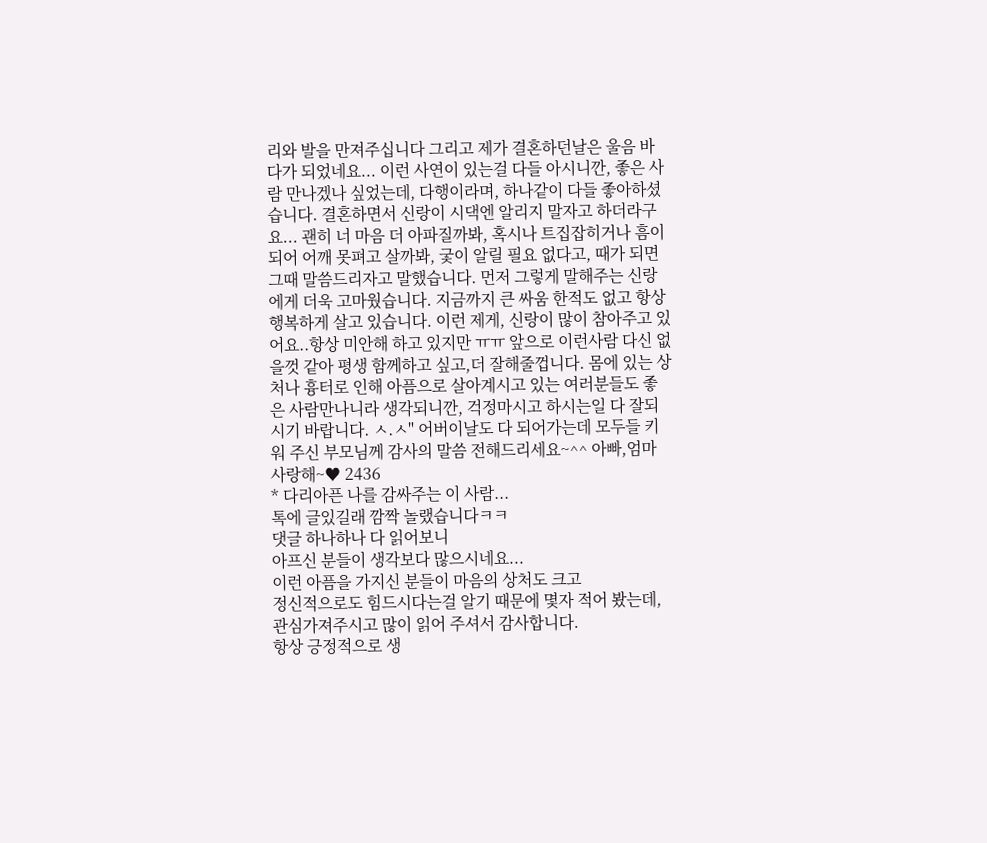리와 발을 만져주십니다 그리고 제가 결혼하던날은 울음 바다가 되었네요... 이런 사연이 있는걸 다들 아시니깐, 좋은 사람 만나겠나 싶었는데, 다행이라며, 하나같이 다들 좋아하셨습니다. 결혼하면서 신랑이 시댁엔 알리지 말자고 하더라구요... 괜히 너 마음 더 아파질까봐, 혹시나 트집잡히거나 흠이되어 어깨 못펴고 살까봐, 궃이 알릴 필요 없다고, 때가 되면 그때 말씀드리자고 말했습니다. 먼저 그렇게 말해주는 신랑에게 더욱 고마웠습니다. 지금까지 큰 싸움 한적도 없고 항상 행복하게 살고 있습니다. 이런 제게, 신랑이 많이 참아주고 있어요..항상 미안해 하고 있지만 ㅠㅠ 앞으로 이런사람 다신 없을껏 같아 평생 함께하고 싶고,더 잘해줄껍니다. 몸에 있는 상처나 흉터로 인해 아픔으로 살아계시고 있는 여러분들도 좋은 사람만나니라 생각되니깐, 걱정마시고 하시는일 다 잘되시기 바랍니다. ㅅ.ㅅ" 어버이날도 다 되어가는데 모두들 키워 주신 부모님께 감사의 말씀 전해드리세요~^^ 아빠,엄마 사랑해~♥ 2436
* 다리아픈 나를 감싸주는 이 사람...
톡에 글있길래 깜짝 놀랬습니다ㅋㅋ
댓글 하나하나 다 읽어보니
아프신 분들이 생각보다 많으시네요...
이런 아픔을 가지신 분들이 마음의 상처도 크고
정신적으로도 힘드시다는걸 알기 때문에 몇자 적어 봤는데,
관심가져주시고 많이 읽어 주셔서 감사합니다.
항상 긍정적으로 생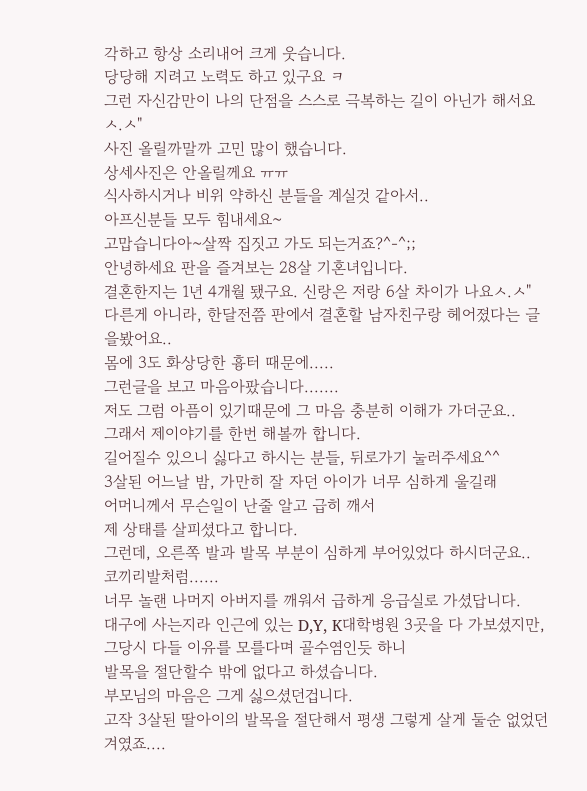각하고 항상 소리내어 크게 웃습니다.
당당해 지려고 노력도 하고 있구요 ㅋ
그런 자신감만이 나의 단점을 스스로 극복하는 길이 아닌가 해서요 ㅅ.ㅅ"
사진 올릴까말까 고민 많이 했습니다.
상세사진은 안올릴께요 ㅠㅠ
식사하시거나 비위 약하신 분들을 계실것 같아서..
아프신분들 모두 힘내세요~
고맙습니다아~살짝 집짓고 가도 되는거죠?^-^;;
안녕하세요 판을 즐겨보는 28살 기혼녀입니다.
결혼한지는 1년 4개월 됐구요. 신랑은 저랑 6살 차이가 나요ㅅ.ㅅ"
다른게 아니라, 한달전쯤 판에서 결혼할 남자친구랑 헤어졌다는 글을봤어요..
몸에 3도 화상당한 흉터 때문에.....
그런글을 보고 마음아팠습니다.......
저도 그럼 아픔이 있기때문에 그 마음 충분히 이해가 가더군요..
그래서 제이야기를 한번 해볼까 합니다.
길어질수 있으니 싫다고 하시는 분들, 뒤로가기 눌러주세요^^
3살된 어느날 밤, 가만히 잘 자던 아이가 너무 심하게 울길래
어머니께서 무슨일이 난줄 알고 급히 깨서
제 상태를 살피셨다고 합니다.
그런데, 오른쪽 발과 발목 부분이 심하게 부어있었다 하시더군요..
코끼리발처럼......
너무 놀랜 나머지 아버지를 깨워서 급하게 응급실로 가셨답니다.
대구에 사는지라 인근에 있는 D,Y, K대학병원 3곳을 다 가보셨지만,
그당시 다들 이유를 모를다며 골수염인듯 하니
발목을 절단할수 밖에 없다고 하셨습니다.
부모님의 마음은 그게 싫으셨던겁니다.
고작 3살된 딸아이의 발목을 절단해서 평생 그렇게 살게 둘순 없었던겨였죠....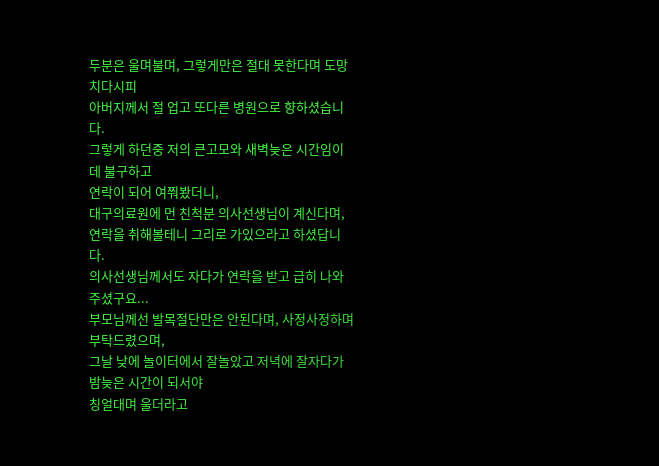두분은 울며불며, 그렇게만은 절대 못한다며 도망치다시피
아버지께서 절 업고 또다른 병원으로 향하셨습니다.
그렇게 하던중 저의 큰고모와 새벽늦은 시간임이데 불구하고
연락이 되어 여쭤봤더니,
대구의료원에 먼 친척분 의사선생님이 계신다며,
연락을 취해볼테니 그리로 가있으라고 하셨답니다.
의사선생님께서도 자다가 연락을 받고 급히 나와주셨구요...
부모님께선 발목절단만은 안된다며, 사정사정하며 부탁드렸으며,
그날 낮에 놀이터에서 잘놀았고 저녁에 잘자다가 밤늦은 시간이 되서야
칭얼대며 울더라고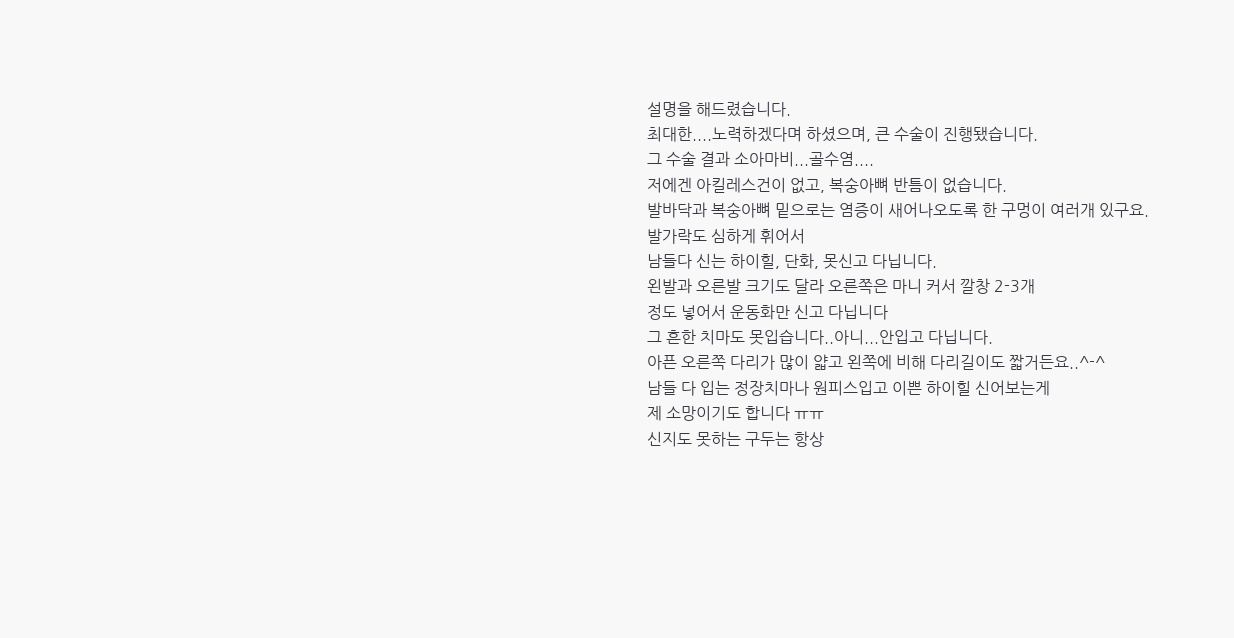설명을 해드렸습니다.
최대한....노력하겠다며 하셨으며, 큰 수술이 진행됐습니다.
그 수술 결과 소아마비...골수염....
저에겐 아킬레스건이 없고, 복숭아뼈 반틈이 없습니다.
발바닥과 복숭아뼈 밑으로는 염증이 새어나오도록 한 구멍이 여러개 있구요.
발가락도 심하게 휘어서
남들다 신는 하이힐, 단화, 못신고 다닙니다.
왼발과 오른발 크기도 달라 오른쪽은 마니 커서 깔창 2-3개
정도 넣어서 운동화만 신고 다닙니다
그 흔한 치마도 못입습니다..아니...안입고 다닙니다.
아픈 오른쪽 다리가 많이 얇고 왼쪽에 비해 다리길이도 짧거든요..^-^
남들 다 입는 정장치마나 원피스입고 이쁜 하이힐 신어보는게
제 소망이기도 합니다 ㅠㅠ
신지도 못하는 구두는 항상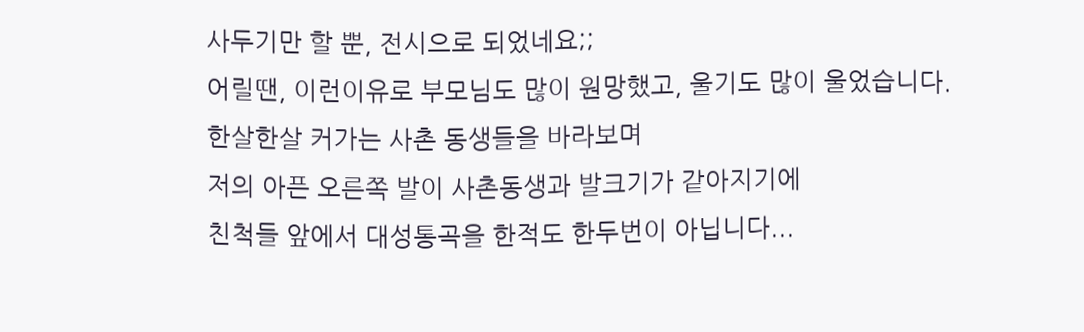사두기만 할 뿐, 전시으로 되었네요;;
어릴땐, 이런이유로 부모님도 많이 원망했고, 울기도 많이 울었습니다.
한살한살 커가는 사촌 동생들을 바라보며
저의 아픈 오른쪽 발이 사촌동생과 발크기가 같아지기에
친척들 앞에서 대성통곡을 한적도 한두번이 아닙니다...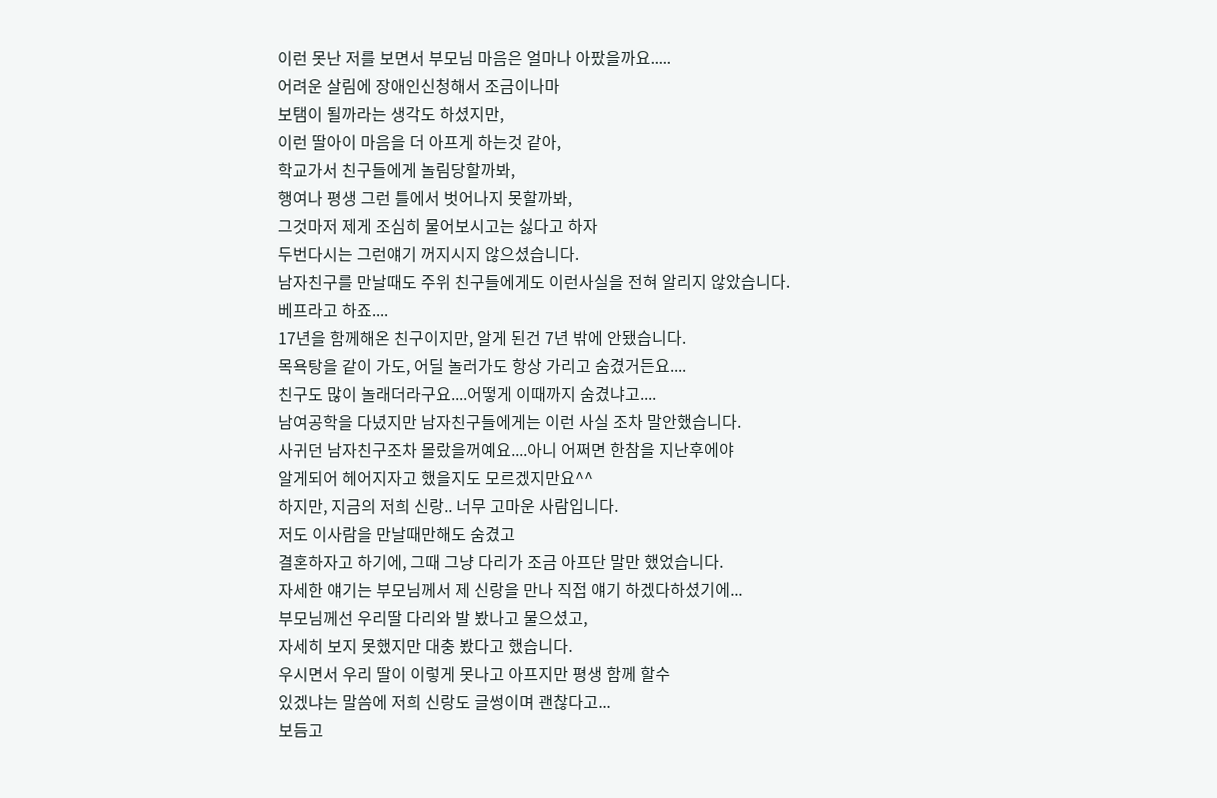이런 못난 저를 보면서 부모님 마음은 얼마나 아팠을까요.....
어려운 살림에 장애인신청해서 조금이나마
보탬이 될까라는 생각도 하셨지만,
이런 딸아이 마음을 더 아프게 하는것 같아,
학교가서 친구들에게 놀림당할까봐,
행여나 평생 그런 틀에서 벗어나지 못할까봐,
그것마저 제게 조심히 물어보시고는 싫다고 하자
두번다시는 그런얘기 꺼지시지 않으셨습니다.
남자친구를 만날때도 주위 친구들에게도 이런사실을 전혀 알리지 않았습니다.
베프라고 하죠....
17년을 함께해온 친구이지만, 알게 된건 7년 밖에 안됐습니다.
목욕탕을 같이 가도, 어딜 놀러가도 항상 가리고 숨겼거든요....
친구도 많이 놀래더라구요....어떻게 이때까지 숨겼냐고....
남여공학을 다녔지만 남자친구들에게는 이런 사실 조차 말안했습니다.
사귀던 남자친구조차 몰랐을꺼예요....아니 어쩌면 한참을 지난후에야
알게되어 헤어지자고 했을지도 모르겠지만요^^
하지만, 지금의 저희 신랑.. 너무 고마운 사람입니다.
저도 이사람을 만날때만해도 숨겼고
결혼하자고 하기에, 그때 그냥 다리가 조금 아프단 말만 했었습니다.
자세한 얘기는 부모님께서 제 신랑을 만나 직접 얘기 하겠다하셨기에...
부모님께선 우리딸 다리와 발 봤나고 물으셨고,
자세히 보지 못했지만 대충 봤다고 했습니다.
우시면서 우리 딸이 이렇게 못나고 아프지만 평생 함께 할수
있겠냐는 말씀에 저희 신랑도 글썽이며 괜찮다고...
보듬고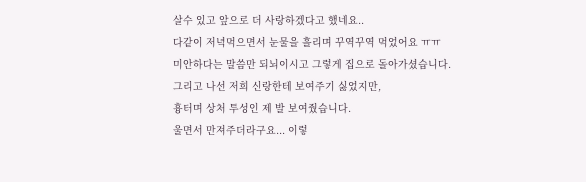살수 있고 앞으로 더 사랑하겠다고 했네요..
다같이 저녁먹으면서 눈물을 흘리며 꾸역꾸역 먹었어요 ㅠㅠ
미안하다는 말씀만 되뇌이시고 그렇게 집으로 돌아가셨습니다.
그리고 나선 저희 신랑한테 보여주기 싫었지만,
흉터며 상처 투성인 제 발 보여줬습니다.
울면서 만져주더라구요... 이렇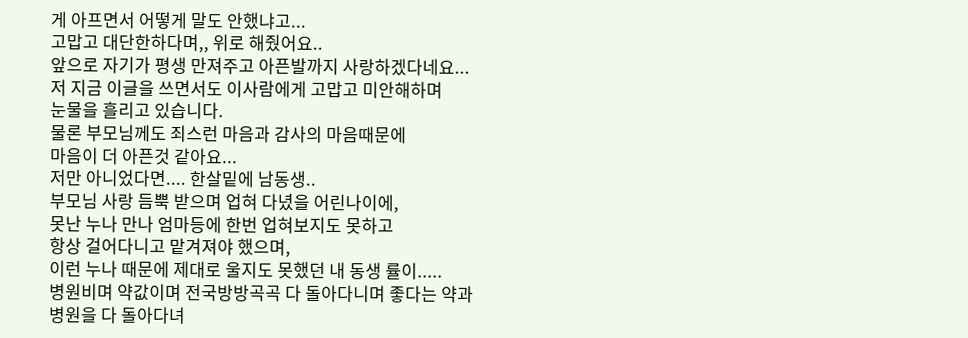게 아프면서 어떻게 말도 안했냐고...
고맙고 대단한하다며,, 위로 해줬어요..
앞으로 자기가 평생 만져주고 아픈발까지 사랑하겠다네요...
저 지금 이글을 쓰면서도 이사람에게 고맙고 미안해하며
눈물을 흘리고 있습니다.
물론 부모님께도 죄스런 마음과 감사의 마음때문에
마음이 더 아픈것 같아요...
저만 아니었다면.... 한살밑에 남동생..
부모님 사랑 듬뿍 받으며 업혀 다녔을 어린나이에,
못난 누나 만나 엄마등에 한번 업혀보지도 못하고
항상 걸어다니고 맡겨져야 했으며,
이런 누나 때문에 제대로 울지도 못했던 내 동생 률이.....
병원비며 약값이며 전국방방곡곡 다 돌아다니며 좋다는 약과
병원을 다 돌아다녀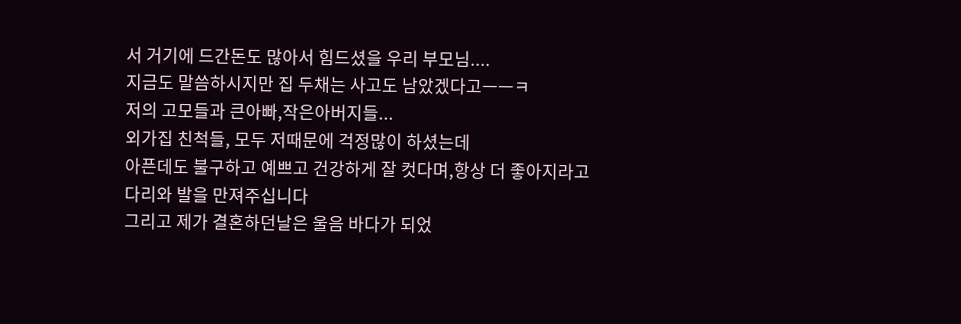서 거기에 드간돈도 많아서 힘드셨을 우리 부모님....
지금도 말씀하시지만 집 두채는 사고도 남았겠다고ㅡㅡㅋ
저의 고모들과 큰아빠,작은아버지들...
외가집 친척들, 모두 저때문에 걱정많이 하셨는데
아픈데도 불구하고 예쁘고 건강하게 잘 컷다며,항상 더 좋아지라고
다리와 발을 만져주십니다
그리고 제가 결혼하던날은 울음 바다가 되었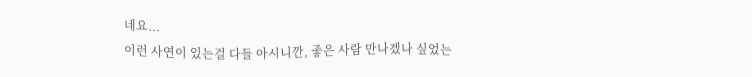네요...
이런 사연이 있는걸 다들 아시니깐, 좋은 사람 만나겠나 싶었는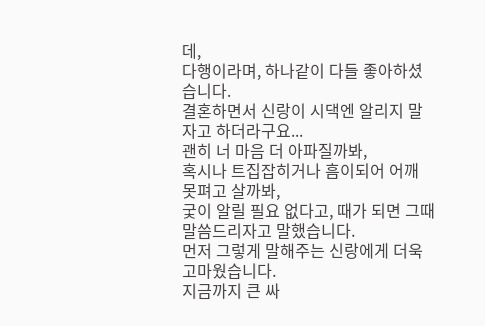데,
다행이라며, 하나같이 다들 좋아하셨습니다.
결혼하면서 신랑이 시댁엔 알리지 말자고 하더라구요...
괜히 너 마음 더 아파질까봐,
혹시나 트집잡히거나 흠이되어 어깨 못펴고 살까봐,
궃이 알릴 필요 없다고, 때가 되면 그때 말씀드리자고 말했습니다.
먼저 그렇게 말해주는 신랑에게 더욱 고마웠습니다.
지금까지 큰 싸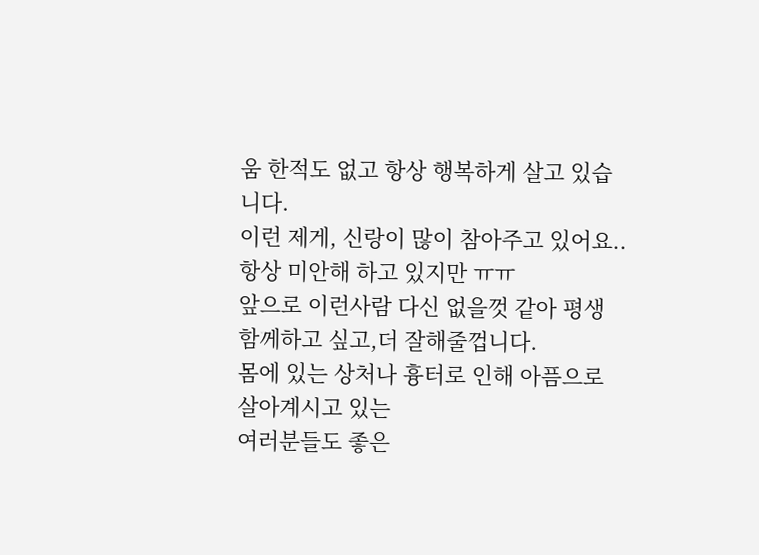움 한적도 없고 항상 행복하게 살고 있습니다.
이런 제게, 신랑이 많이 참아주고 있어요..항상 미안해 하고 있지만 ㅠㅠ
앞으로 이런사람 다신 없을껏 같아 평생 함께하고 싶고,더 잘해줄껍니다.
몸에 있는 상처나 흉터로 인해 아픔으로 살아계시고 있는
여러분들도 좋은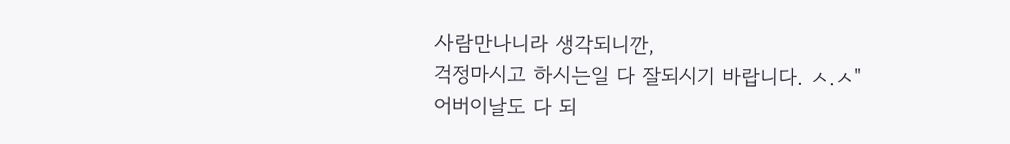사람만나니라 생각되니깐,
걱정마시고 하시는일 다 잘되시기 바랍니다. ㅅ.ㅅ"
어버이날도 다 되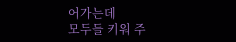어가는데
모두들 키워 주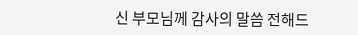신 부모님께 감사의 말씀 전해드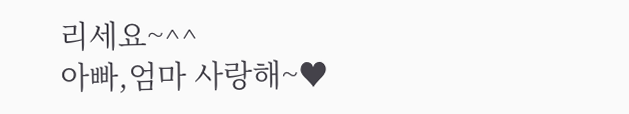리세요~^^
아빠,엄마 사랑해~♥